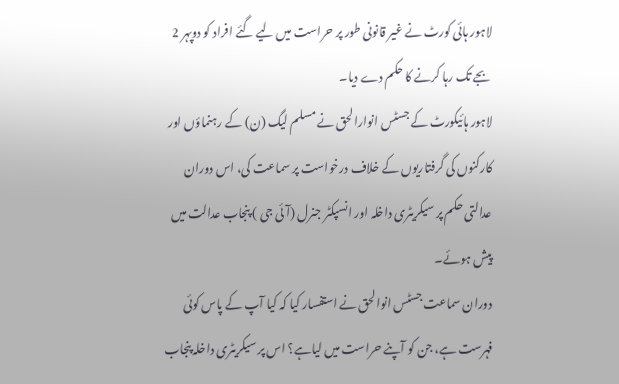لاہور ہائی کورٹ نے غیر قانونی طور پر حراست میں لیے گئے افراد کو دوپہر 2 بجے تک رہا کرنے کا حکم دے دیا۔
لاہور ہائیکورٹ کے جسٹس انوارالحق نے مسلم لیگ (ن) کے رہنماؤں اور کارکنوں کی گرفتاریوں کے خلاف درخواست پر سماعت کی، اس دوران عدالتی حکم پر سیکریٹری داخلہ اور انسپکٹر جنرل (آئی جی ) پنجاب عدالت میں پیش ہوئے۔
دوران سماعت جسٹس انوالحق نے استفسار کیا کہ کیا آپ کے پاس کوئی فہرست ہے، جن کو آپنے حراست میں لیاہے؟ اس پر سیکریٹری داخلہ پنجاب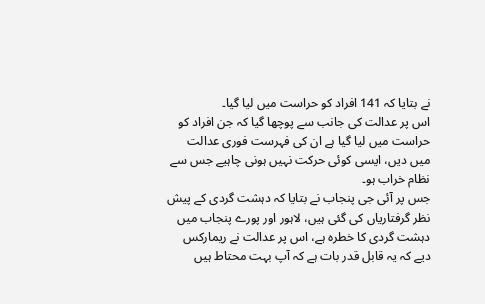نے بتایا کہ 141 افراد کو حراست میں لیا گیا۔
اس پر عدالت کی جانب سے پوچھا گیا کہ جن افراد کو حراست میں لیا گیا ہے ان کی فہرست فوری عدالت میں دیں، ایسی کوئی حرکت نہیں ہونی چاہیے جس سے نظام خراب ہو۔
جس پر آئی جی پنجاب نے بتایا کہ دہشت گردی کے پیش نظر گرفتاریاں کی گئی ہیں، لاہور اور پورے پنجاب میں دہشت گردی کا خطرہ ہے، اس پر عدالت نے ریمارکس دیے کہ یہ قابل قدر بات ہے کہ آپ بہت محتاط ہیں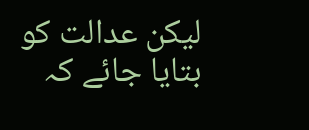لیکن عدالت کو بتایا جائے کہ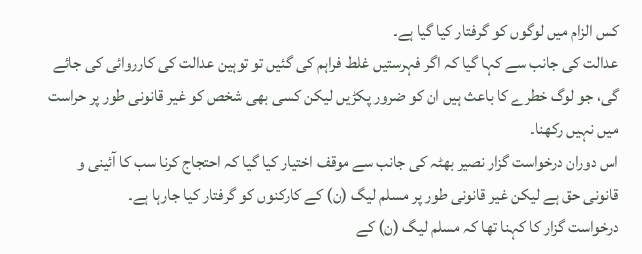کس الزام میں لوگوں کو گرفتار کیا گیا ہے۔
عدالت کی جانب سے کہا گیا کہ اگر فہرستیں غلط فراہم کی گئیں تو توہین عدالت کی کارروائی کی جائے گی، جو لوگ خطرے کا باعث ہیں ان کو ضرور پکڑیں لیکن کسی بھی شخص کو غیر قانونی طور پر حراست میں نہیں رکھنا۔
اس دوران درخواست گزار نصیر بھٹہ کی جانب سے موقف اختیار کیا گیا کہ احتجاج کرنا سب کا آئینی و قانونی حق ہے لیکن غیر قانونی طور پر مسلم لیگ (ن) کے کارکنوں کو گرفتار کیا جارہا ہے۔
درخواست گزار کا کہنا تھا کہ مسلم لیگ (ن) کے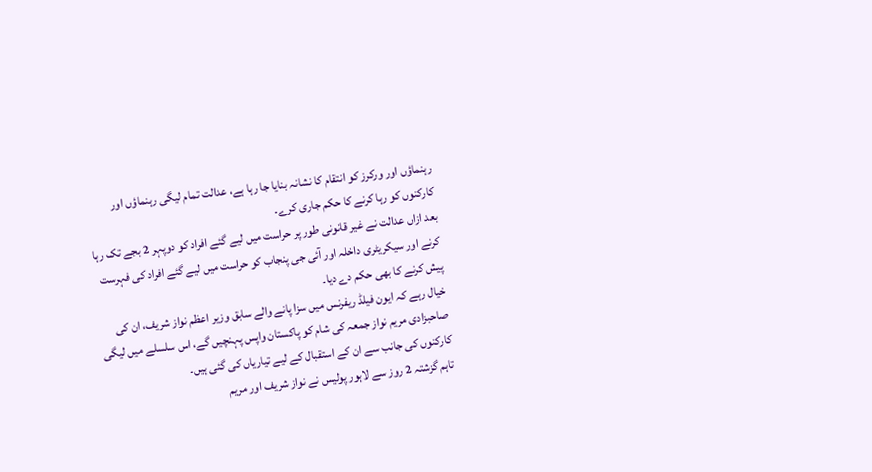رہنماؤں اور ورکرز کو انتقام کا نشانہ بنایا جا رہا ہے، عدالت تمام لیگی رہنماؤں اور کارکنوں کو رہا کرنے کا حکم جاری کرے۔
بعد ازاں عدالت نے غیر قانونی طور پر حراست میں لیے گئے افراد کو دوپہر 2 بجے تک رہا کرنے اور سیکریٹری داخلہ اور آئی جی پنجاب کو حراست میں لیے گئے افراد کی فہرست پیش کرنے کا بھی حکم دے دیا۔
خیال رہے کہ ایون فیلڈ ریفرنس میں سزا پانے والے سابق وزیر اعظم نواز شریف، ان کی صاحبزادی مریم نواز جمعہ کی شام کو پاکستان واپس پہنچیں گے، اس سلسلے میں لیگی کارکنوں کی جانب سے ان کے استقبال کے لیے تیاریاں کی گئی ہیں۔
تاہم گزشتہ 2 روز سے لاہور پولیس نے نواز شریف اور مریم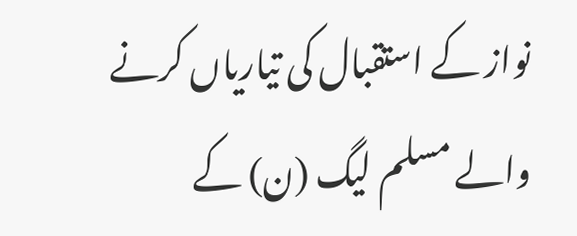نواز کے استقبال کی تیاریاں کرنے والے مسلم لیگ (ن) کے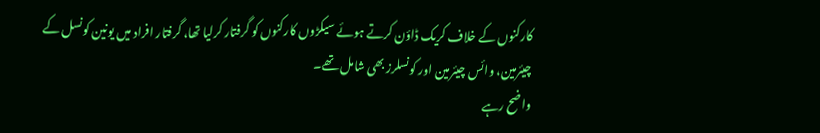کارکنوں کے خلاف کریک ڈاؤن کرتے ہوئے سیکڑوں کارکنوں کو گرفتار کرلیا تھا، گرفتار افراد میں یونین کونسل کے چیئرمین، وائس چیئرمین اور کونسلرز بھی شامل تھے۔
واضح رہے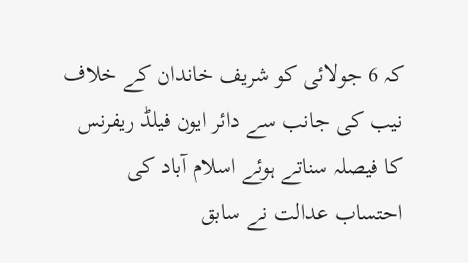کہ 6 جولائی کو شریف خاندان کے خلاف نیب کی جانب سے دائر ایون فیلڈ ریفرنس کا فیصلہ سناتے ہوئے اسلام آباد کی احتساب عدالت نے سابق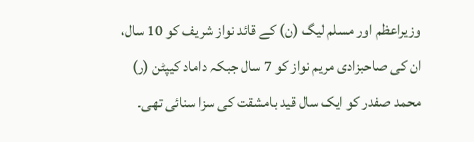وزیراعظم اور مسلم لیگ (ن) کے قائد نواز شریف کو 10 سال، ان کی صاحبزادی مریم نواز کو 7 سال جبکہ داماد کیپٹن (ر) محمد صفدر کو ایک سال قید بامشقت کی سزا سنائی تھی۔